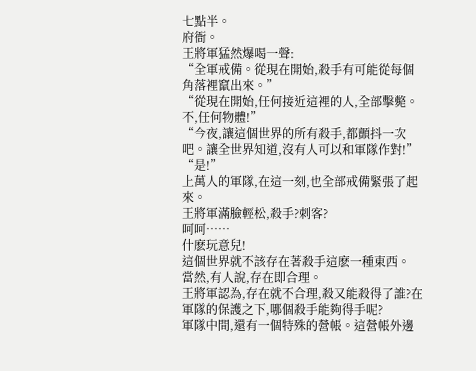七點半。
府衙。
王將軍猛然爆喝一聲:
“全軍戒備。從現在開始,殺手有可能從每個角落裡竄出來。”
“從現在開始,任何接近這裡的人,全部擊斃。不,任何物體!”
“今夜,讓這個世界的所有殺手,都顫抖一次吧。讓全世界知道,沒有人可以和軍隊作對!”
“是!”
上萬人的軍隊,在這一刻,也全部戒備緊張了起來。
王將軍滿臉輕松,殺手?刺客?
呵呵……
什麽玩意兒!
這個世界就不該存在著殺手這麽一種東西。
當然,有人說,存在即合理。
王將軍認為,存在就不合理,殺又能殺得了誰?在軍隊的保護之下,哪個殺手能夠得手呢?
軍隊中間,還有一個特殊的營帳。這營帳外邊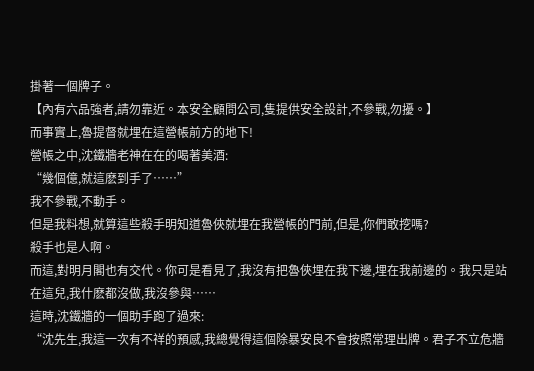掛著一個牌子。
【內有六品強者,請勿靠近。本安全顧問公司,隻提供安全設計,不參戰,勿擾。】
而事實上,魯提督就埋在這營帳前方的地下!
營帳之中,沈鐵牆老神在在的喝著美酒:
“幾個億,就這麽到手了……”
我不參戰,不動手。
但是我料想,就算這些殺手明知道魯俠就埋在我營帳的門前,但是,你們敢挖嗎?
殺手也是人啊。
而這,對明月閣也有交代。你可是看見了,我沒有把魯俠埋在我下邊,埋在我前邊的。我只是站在這兒,我什麽都沒做,我沒參與……
這時,沈鐵牆的一個助手跑了過來:
“沈先生,我這一次有不祥的預感,我總覺得這個除暴安良不會按照常理出牌。君子不立危牆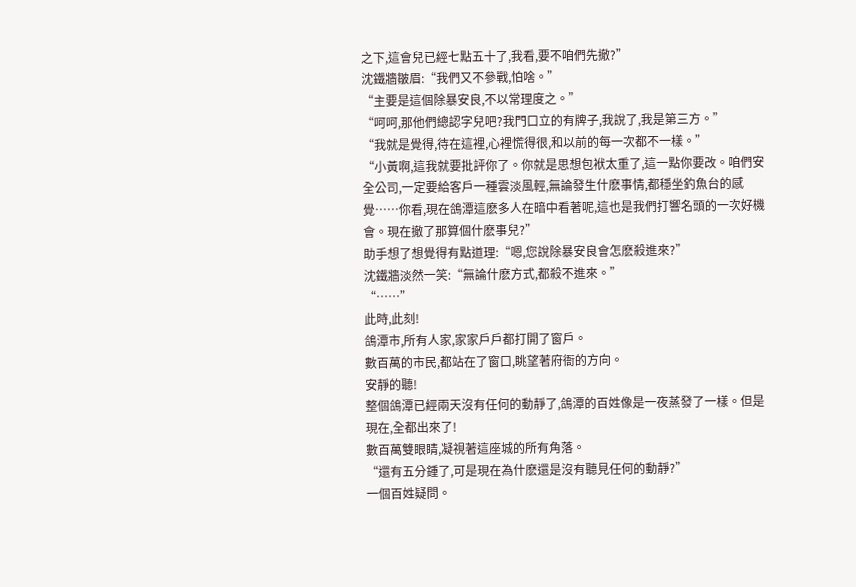之下,這會兒已經七點五十了,我看,要不咱們先撤?”
沈鐵牆皺眉:“我們又不參戰,怕啥。”
“主要是這個除暴安良,不以常理度之。”
“呵呵,那他們總認字兒吧?我門口立的有牌子,我說了,我是第三方。”
“我就是覺得,待在這裡,心裡慌得很,和以前的每一次都不一樣。”
“小黃啊,這我就要批評你了。你就是思想包袱太重了,這一點你要改。咱們安全公司,一定要給客戶一種雲淡風輕,無論發生什麽事情,都穩坐釣魚台的感覺……你看,現在鴿潭這麽多人在暗中看著呢,這也是我們打響名頭的一次好機會。現在撤了那算個什麽事兒?”
助手想了想覺得有點道理:“嗯,您說除暴安良會怎麽殺進來?”
沈鐵牆淡然一笑:“無論什麽方式,都殺不進來。”
“……”
此時,此刻!
鴿潭市,所有人家,家家戶戶都打開了窗戶。
數百萬的市民,都站在了窗口,眺望著府衙的方向。
安靜的聽!
整個鴿潭已經兩天沒有任何的動靜了,鴿潭的百姓像是一夜蒸發了一樣。但是現在,全都出來了!
數百萬雙眼睛,凝視著這座城的所有角落。
“還有五分鍾了,可是現在為什麽還是沒有聽見任何的動靜?”
一個百姓疑問。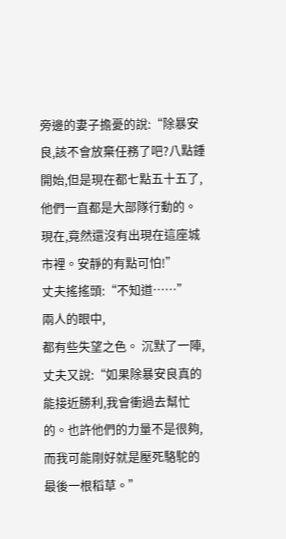旁邊的妻子擔憂的說:“除暴安良,該不會放棄任務了吧?八點鍾開始,但是現在都七點五十五了,他們一直都是大部隊行動的。現在,竟然還沒有出現在這座城市裡。安靜的有點可怕!”
丈夫搖搖頭:“不知道……”
兩人的眼中,
都有些失望之色。 沉默了一陣,丈夫又說:“如果除暴安良真的能接近勝利,我會衝過去幫忙的。也許他們的力量不是很夠,而我可能剛好就是壓死駱駝的最後一根稻草。”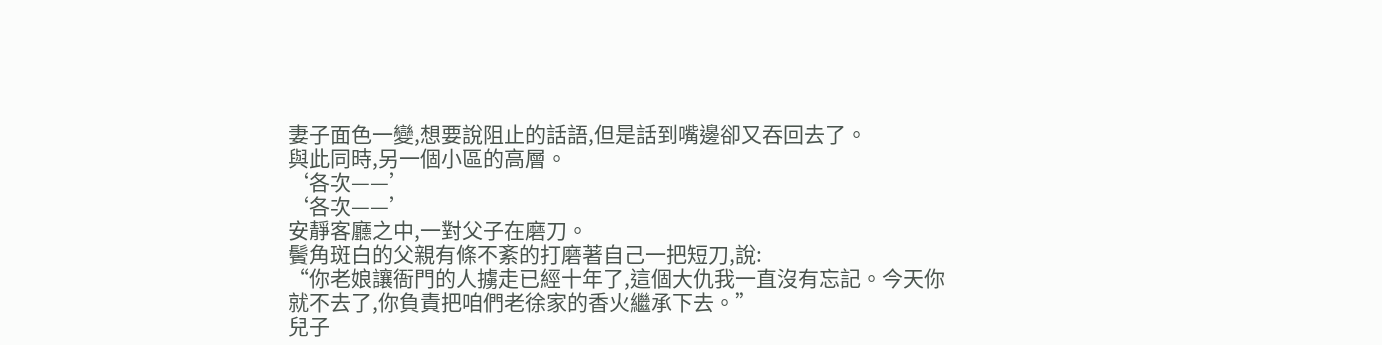妻子面色一變,想要說阻止的話語,但是話到嘴邊卻又吞回去了。
與此同時,另一個小區的高層。
‘各次——’
‘各次——’
安靜客廳之中,一對父子在磨刀。
鬢角斑白的父親有條不紊的打磨著自己一把短刀,說:
“你老娘讓衙門的人擄走已經十年了,這個大仇我一直沒有忘記。今天你就不去了,你負責把咱們老徐家的香火繼承下去。”
兒子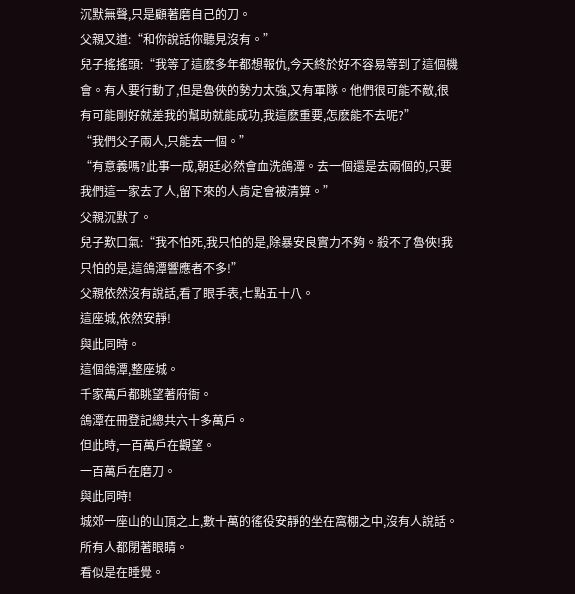沉默無聲,只是顧著磨自己的刀。
父親又道:“和你說話你聽見沒有。”
兒子搖搖頭:“我等了這麽多年都想報仇,今天終於好不容易等到了這個機會。有人要行動了,但是魯俠的勢力太強,又有軍隊。他們很可能不敵,很有可能剛好就差我的幫助就能成功,我這麽重要,怎麽能不去呢?”
“我們父子兩人,只能去一個。”
“有意義嗎?此事一成,朝廷必然會血洗鴿潭。去一個還是去兩個的,只要我們這一家去了人,留下來的人肯定會被清算。”
父親沉默了。
兒子歎口氣:“我不怕死,我只怕的是,除暴安良實力不夠。殺不了魯俠!我只怕的是,這鴿潭響應者不多!”
父親依然沒有說話,看了眼手表,七點五十八。
這座城,依然安靜!
與此同時。
這個鴿潭,整座城。
千家萬戶都眺望著府衙。
鴿潭在冊登記總共六十多萬戶。
但此時,一百萬戶在觀望。
一百萬戶在磨刀。
與此同時!
城郊一座山的山頂之上,數十萬的徭役安靜的坐在窩棚之中,沒有人說話。所有人都閉著眼睛。
看似是在睡覺。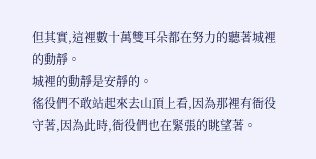但其實,這裡數十萬雙耳朵都在努力的聽著城裡的動靜。
城裡的動靜是安靜的。
徭役們不敢站起來去山頂上看,因為那裡有衙役守著,因為此時,衙役們也在緊張的眺望著。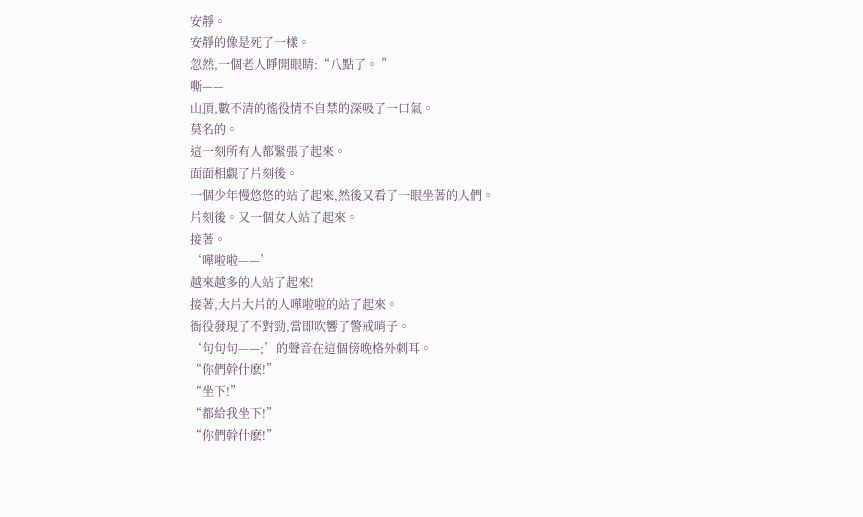安靜。
安靜的像是死了一樣。
忽然,一個老人睜開眼睛:“八點了。 ”
嘶——
山頂,數不清的徭役情不自禁的深吸了一口氣。
莫名的。
這一刻所有人都緊張了起來。
面面相覷了片刻後。
一個少年慢悠悠的站了起來,然後又看了一眼坐著的人們。
片刻後。又一個女人站了起來。
接著。
‘嘩啦啦——’
越來越多的人站了起來!
接著,大片大片的人嘩啦啦的站了起來。
衙役發現了不對勁,當即吹響了警戒哨子。
‘句句句——;’的聲音在這個傍晚格外刺耳。
“你們幹什麽!”
“坐下!”
“都給我坐下!”
“你們幹什麽!”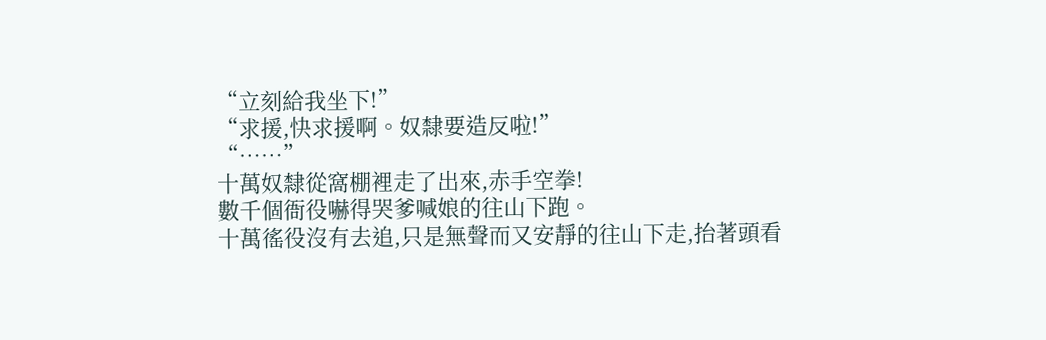“立刻給我坐下!”
“求援,快求援啊。奴隸要造反啦!”
“……”
十萬奴隸從窩棚裡走了出來,赤手空拳!
數千個衙役嚇得哭爹喊娘的往山下跑。
十萬徭役沒有去追,只是無聲而又安靜的往山下走,抬著頭看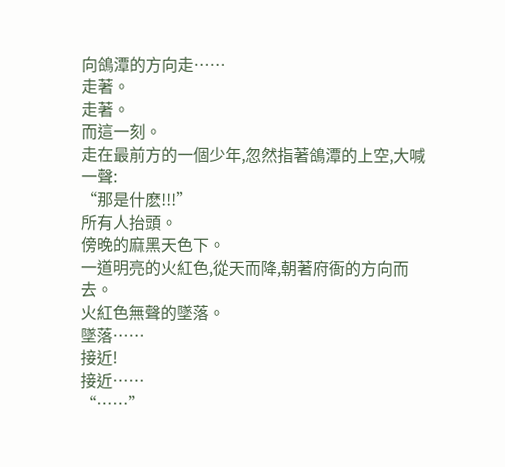向鴿潭的方向走……
走著。
走著。
而這一刻。
走在最前方的一個少年,忽然指著鴿潭的上空,大喊一聲:
“那是什麽!!!”
所有人抬頭。
傍晚的麻黑天色下。
一道明亮的火紅色,從天而降,朝著府衙的方向而去。
火紅色無聲的墜落。
墜落……
接近!
接近……
“……”